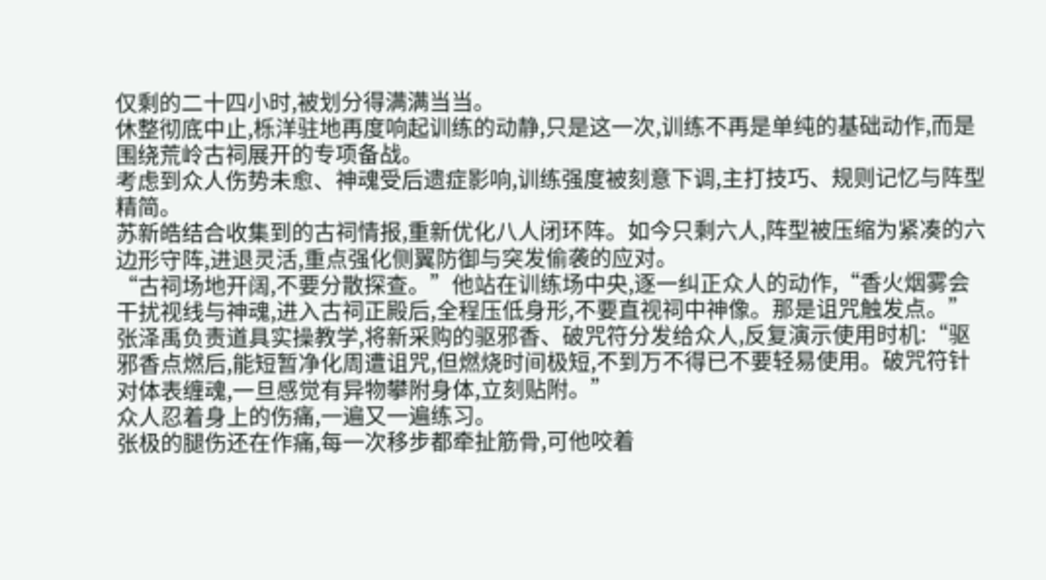仅剩的二十四小时,被划分得满满当当。
休整彻底中止,栎洋驻地再度响起训练的动静,只是这一次,训练不再是单纯的基础动作,而是围绕荒岭古祠展开的专项备战。
考虑到众人伤势未愈、神魂受后遗症影响,训练强度被刻意下调,主打技巧、规则记忆与阵型精简。
苏新皓结合收集到的古祠情报,重新优化八人闭环阵。如今只剩六人,阵型被压缩为紧凑的六边形守阵,进退灵活,重点强化侧翼防御与突发偷袭的应对。
“古祠场地开阔,不要分散探查。”他站在训练场中央,逐一纠正众人的动作,“香火烟雾会干扰视线与神魂,进入古祠正殿后,全程压低身形,不要直视祠中神像。那是诅咒触发点。”
张泽禹负责道具实操教学,将新采购的驱邪香、破咒符分发给众人,反复演示使用时机:“驱邪香点燃后,能短暂净化周遭诅咒,但燃烧时间极短,不到万不得已不要轻易使用。破咒符针对体表缠魂,一旦感觉有异物攀附身体,立刻贴附。”
众人忍着身上的伤痛,一遍又一遍练习。
张极的腿伤还在作痛,每一次移步都牵扯筋骨,可他咬着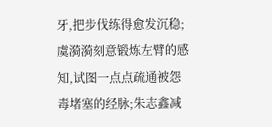牙,把步伐练得愈发沉稳;虞漪漪刻意锻炼左臂的感知,试图一点点疏通被怨毒堵塞的经脉;朱志鑫减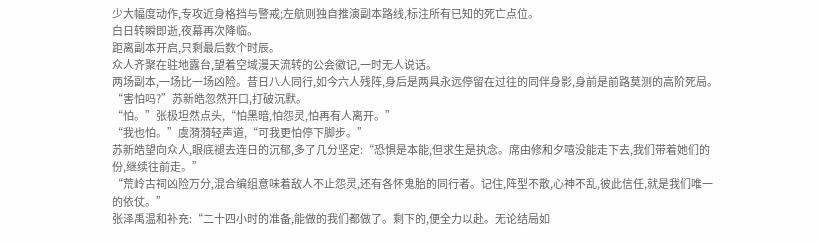少大幅度动作,专攻近身格挡与警戒;左航则独自推演副本路线,标注所有已知的死亡点位。
白日转瞬即逝,夜幕再次降临。
距离副本开启,只剩最后数个时辰。
众人齐聚在驻地露台,望着空域漫天流转的公会徽记,一时无人说话。
两场副本,一场比一场凶险。昔日八人同行,如今六人残阵,身后是两具永远停留在过往的同伴身影,身前是前路莫测的高阶死局。
“害怕吗?”苏新皓忽然开口,打破沉默。
“怕。”张极坦然点头,“怕黑暗,怕怨灵,怕再有人离开。”
“我也怕。”虞漪漪轻声道,“可我更怕停下脚步。”
苏新皓望向众人,眼底褪去连日的沉郁,多了几分坚定:“恐惧是本能,但求生是执念。席由修和夕嘻没能走下去,我们带着她们的份,继续往前走。”
“荒岭古祠凶险万分,混合编组意味着敌人不止怨灵,还有各怀鬼胎的同行者。记住,阵型不散,心神不乱,彼此信任,就是我们唯一的依仗。”
张泽禹温和补充:“二十四小时的准备,能做的我们都做了。剩下的,便全力以赴。无论结局如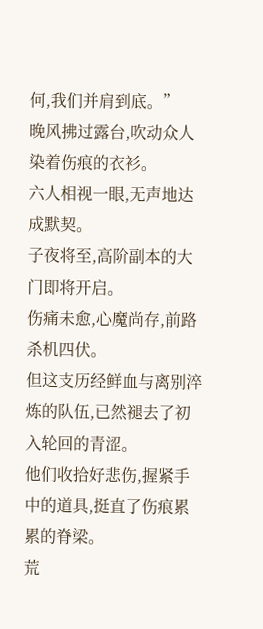何,我们并肩到底。”
晚风拂过露台,吹动众人染着伤痕的衣衫。
六人相视一眼,无声地达成默契。
子夜将至,高阶副本的大门即将开启。
伤痛未愈,心魔尚存,前路杀机四伏。
但这支历经鲜血与离别淬炼的队伍,已然褪去了初入轮回的青涩。
他们收拾好悲伤,握紧手中的道具,挺直了伤痕累累的脊梁。
荒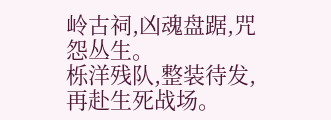岭古祠,凶魂盘踞,咒怨丛生。
栎洋残队,整装待发,再赴生死战场。